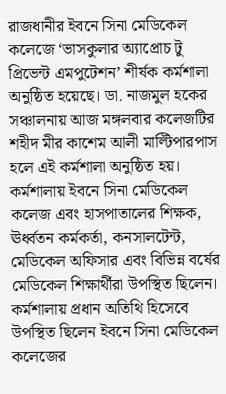রাজধানীর ইবনে সিনা মেডিকেল কলেজে ‘ভাসকুলার অ্যাপ্রোচ টু প্রিভেন্ট এমপুটেশন’ শীর্ষক কর্মশালা অনুষ্ঠিত হয়েছে। ডা. নাজমুল হকের সঞ্চালনায় আজ মঙ্গলবার কলেজটির শহীদ মীর কাশেম আলী মাল্টিপারপাস হলে এই কর্মশালা অনুষ্ঠিত হয়। কর্মশালায় ইবনে সিনা মেডিকেল কলেজ এবং হাসপাতালের শিক্ষক, ঊর্ধ্বতন কর্মকর্তা, কনসালটেন্ট, মেডিকেল অফিসার এবং বিভিন্ন বর্ষের মেডিকেল শিক্ষার্থীরা উপস্থিত ছিলেন।
কর্মশালায় প্রধান অতিথি হিসেবে উপস্থিত ছিলেন ইবনে সিনা মেডিকেল কলেজের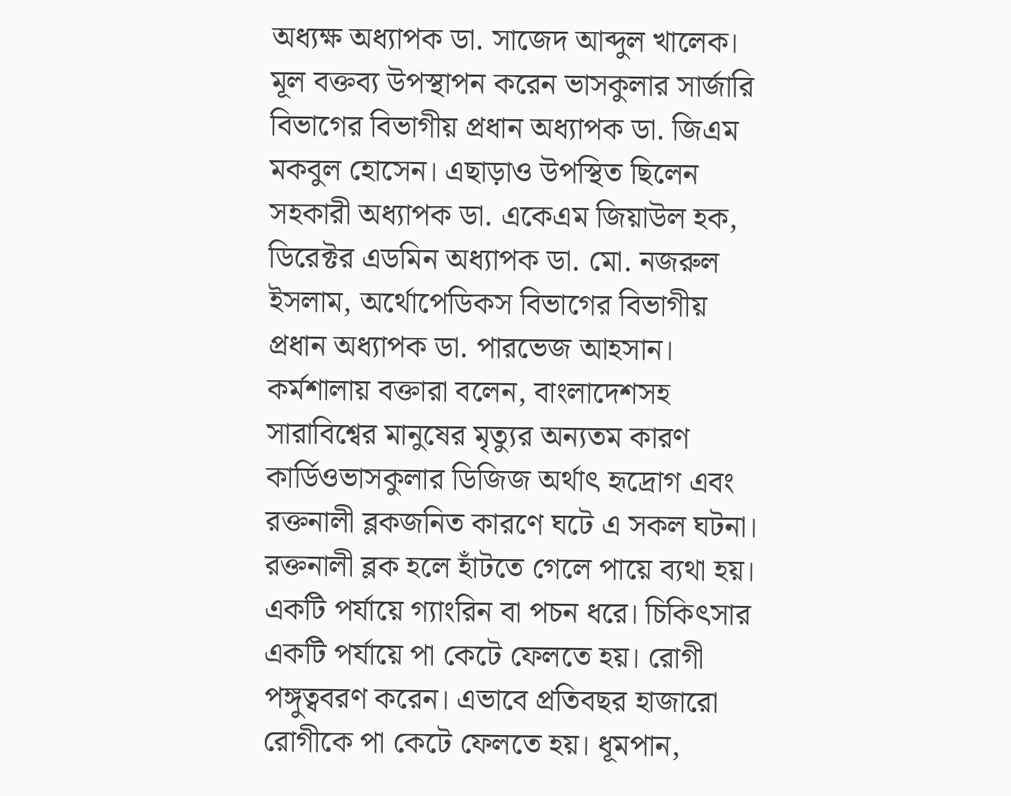অধ্যক্ষ অধ্যাপক ডা. সাজেদ আব্দুল খালেক। মূল বক্তব্য উপস্থাপন করেন ভাসকুলার সার্জারি বিভাগের বিভাগীয় প্রধান অধ্যাপক ডা. জিএম মকবুল হোসেন। এছাড়াও উপস্থিত ছিলেন সহকারী অধ্যাপক ডা. একেএম জিয়াউল হক, ডিরেক্টর এডমিন অধ্যাপক ডা. মো. নজরুল ইসলাম, অর্থোপেডিকস বিভাগের বিভাগীয় প্রধান অধ্যাপক ডা. পারভেজ আহসান।
কর্মশালায় বক্তারা বলেন, বাংলাদেশসহ সারাবিশ্বের মানুষের মৃত্যুর অন্যতম কারণ কার্ডিওভাসকুলার ডিজিজ অর্থাৎ হৃদ্রোগ এবং রক্তনালী ব্লকজনিত কারণে ঘটে এ সকল ঘটনা। রক্তনালী ব্লক হলে হাঁটতে গেলে পায়ে ব্যথা হয়। একটি পর্যায়ে গ্যাংরিন বা পচন ধরে। চিকিৎসার একটি পর্যায়ে পা কেটে ফেলতে হয়। রোগী পঙ্গুত্ববরণ করেন। এভাবে প্রতিবছর হাজারো রোগীকে পা কেটে ফেলতে হয়। ধূমপান,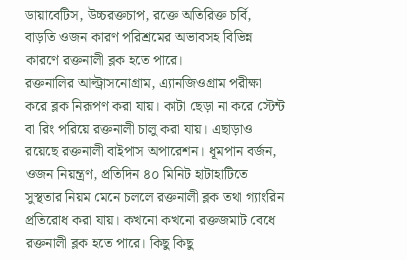ডায়াবেটিস, উচ্চরক্তচাপ, রক্তে অতিরিক্ত চর্বি, বাড়তি ওজন কারণ পরিশ্রমের অভাবসহ বিভিন্ন কারণে রক্তনালী ব্লক হতে পারে।
রক্তনালির আল্ট্রাসনোগ্রাম, এ্যানজিওগ্রাম পরীক্ষা করে ব্লক নিরূপণ করা যায়। কাটা ছেড়া না করে স্টেন্ট বা রিং পরিয়ে রক্তনালী চালু করা যায়। এছাড়াও রয়েছে রক্তনালী বাইপাস অপারেশন। ধূমপান বর্জন, ওজন নিয়ন্ত্রণ, প্রতিদিন ৪০ মিনিট হাটাহাটিতে সুস্থতার নিয়ম মেনে চললে রক্তনালী ব্লক তথা গ্যাংরিন প্রতিরোধ করা যায়। কখনো কখনো রক্তজমাট বেধে রক্তনালী ব্লক হতে পারে। কিছু কিছু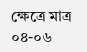ক্ষেত্রে মাত্র ০৪-০৬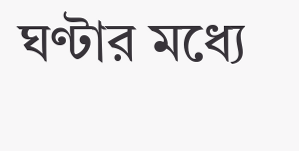ঘণ্টার মধ্যে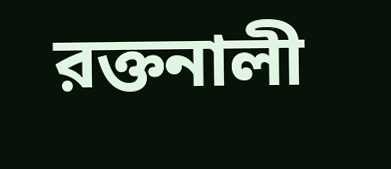রক্তনালী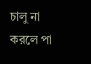চালু না করলে পা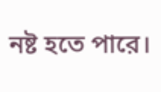নষ্ট হতে পারে।